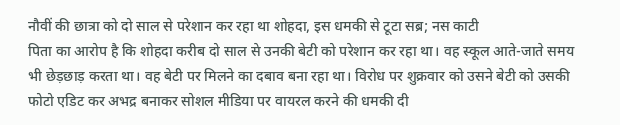नौवीं की छात्रा को दो साल से परेशान कर रहा था शोहदा, इस धमकी से टूटा सब्र; नस काटी
पिता का आरोप है कि शोहदा करीब दो साल से उनकी बेटी को परेशान कर रहा था। वह स्कूल आते-जाते समय भी छेड़छाड़ करता था। वह बेटी पर मिलने का दबाव बना रहा था। विरोध पर शुक्रवार को उसने बेटी को उसकी फोटो एडिट कर अभद्र बनाकर सोशल मीडिया पर वायरल करने की धमकी दी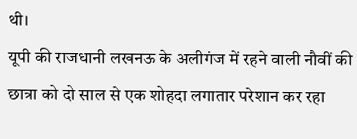थी।
यूपी की राजधानी लखनऊ के अलीगंज में रहने वाली नौवीं की छात्रा को दो साल से एक शोहदा लगातार परेशान कर रहा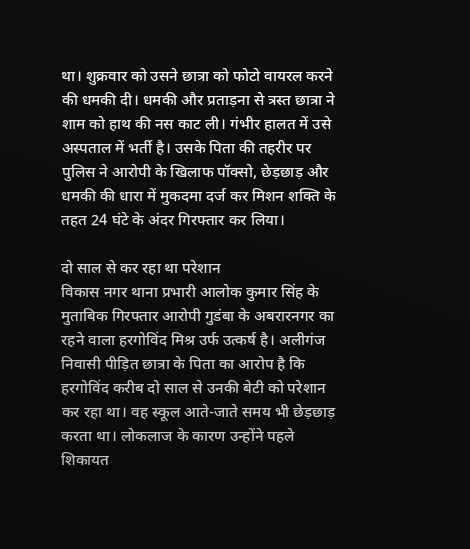था। शुक्रवार को उसने छात्रा को फोटो वायरल करने की धमकी दी। धमकी और प्रताड़ना से त्रस्त छात्रा ने शाम को हाथ की नस काट ली। गंभीर हालत में उसे अस्पताल में भर्ती है। उसके पिता की तहरीर पर पुलिस ने आरोपी के खिलाफ पॉक्सो, छेड़छाड़ और धमकी की धारा में मुकदमा दर्ज कर मिशन शक्ति के तहत 24 घंटे के अंदर गिरफ्तार कर लिया।

दो साल से कर रहा था परेशान
विकास नगर थाना प्रभारी आलोक कुमार सिंह के मुताबिक गिरफ्तार आरोपी गुडंबा के अबरारनगर का रहने वाला हरगोविंद मिश्र उर्फ उत्कर्ष है। अलीगंज निवासी पीड़ित छात्रा के पिता का आरोप है कि हरगोविंद करीब दो साल से उनकी बेटी को परेशान कर रहा था। वह स्कूल आते-जाते समय भी छेड़छाड़ करता था। लोकलाज के कारण उन्होंने पहले शिकायत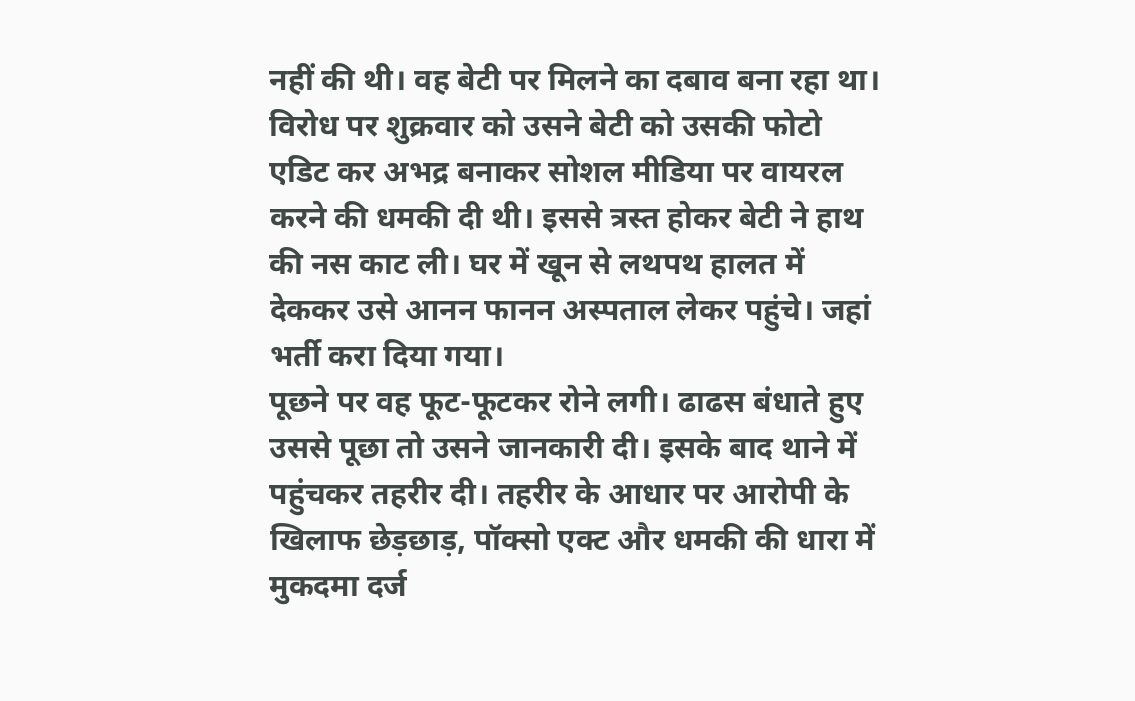नहीं की थी। वह बेटी पर मिलने का दबाव बना रहा था। विरोध पर शुक्रवार को उसने बेटी को उसकी फोटो एडिट कर अभद्र बनाकर सोशल मीडिया पर वायरल करने की धमकी दी थी। इससे त्रस्त होकर बेटी ने हाथ की नस काट ली। घर में खून से लथपथ हालत में देककर उसे आनन फानन अस्पताल लेकर पहुंचे। जहां भर्ती करा दिया गया।
पूछने पर वह फूट-फूटकर रोने लगी। ढाढस बंधाते हुए उससे पूछा तो उसने जानकारी दी। इसके बाद थाने में पहुंचकर तहरीर दी। तहरीर के आधार पर आरोपी के खिलाफ छेड़छाड़, पॉक्सो एक्ट और धमकी की धारा में मुकदमा दर्ज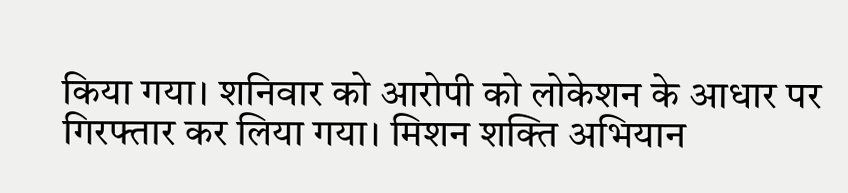किया गया। शनिवार को आरोपी को लोकेशन के आधार पर गिरफ्तार कर लिया गया। मिशन शक्ति अभियान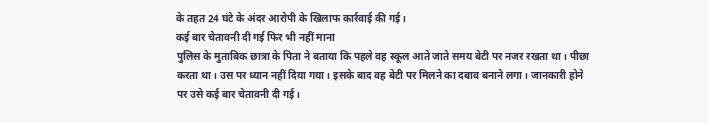के तहत 24 घंटे के अंदर आरोपी के खिलाफ कार्रवाई की गई।
कई बार चेतावनी दी गई फिर भी नहीं माना
पुलिस के मुताबिक छात्रा के पिता ने बताया कि पहले वह स्कूल आते जाते समय बेटी पर नजर रखता था। पीछा करता था। उस पर ध्यान नहीं दिया गया। इसके बाद वह बेटी पर मिलने का दबाव बनाने लगा। जानकारी होने पर उसे कई बार चेतावनी दी गई।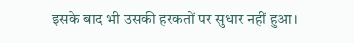इसके बाद भी उसकी हरकतों पर सुधार नहीं हुआ।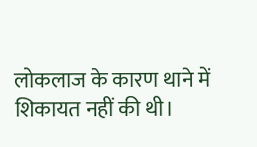लोकलाज के कारण थाने में शिकायत नहीं की थी।